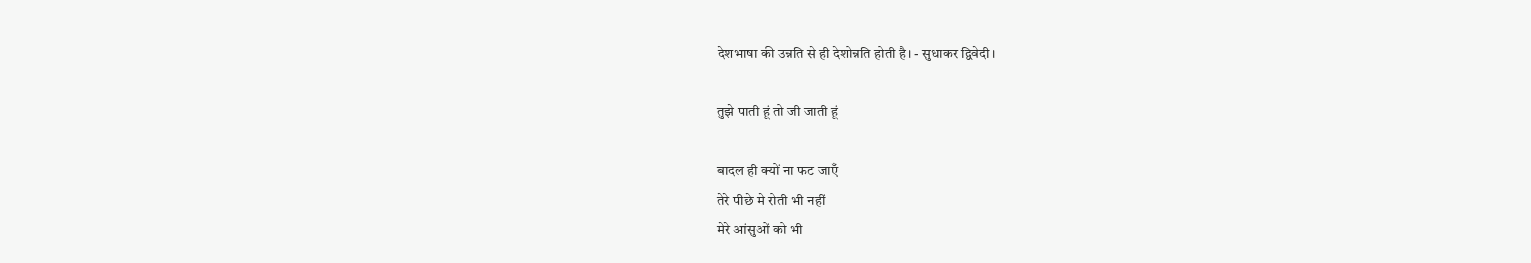देशभाषा की उन्नति से ही देशोन्नति होती है। - सुधाकर द्विवेदी।

तुझे पाती हूं तो जी जाती हूं

बादल ही क्यों ना फट जाएँ
तेरे पीछे मे रोती भी नहीं
मेरे आंसुओं को भी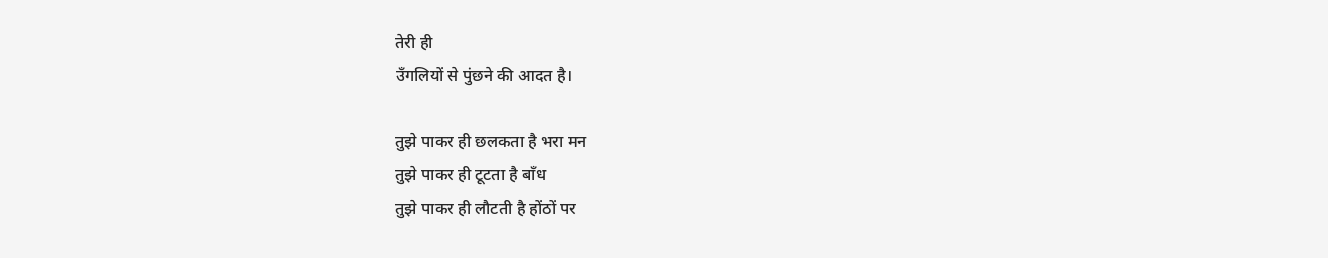तेरी ही
उँगलियों से पुंछने की आदत है।

तुझे पाकर ही छलकता है भरा मन
तुझे पाकर ही टूटता है बाँध
तुझे पाकर ही लौटती है होंठों पर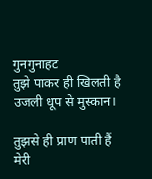गुनगुनाहट
तुझे पाकर ही खिलती है
उजली धूप से मुस्कान।

तुझसे ही प्राण पाती हैं
मेरी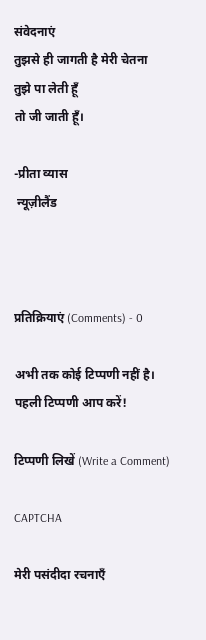संवेदनाएं
तुझसे ही जागती है मेरी चेतना
तुझे पा लेती हूँ
तो जी जाती हूँ।

-प्रीता व्यास
 न्यूज़ीलैंड



प्रतिक्रियाएं (Comments) - 0

अभी तक कोई टिप्पणी नहीं है। पहली टिप्पणी आप करें!

टिप्पणी लिखें (Write a Comment)

CAPTCHA

मेरी पसंदीदा रचनाएँ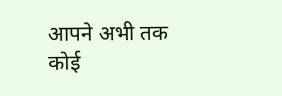आपने अभी तक कोई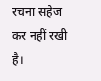रचना सहेज कर नहीं रखी है।